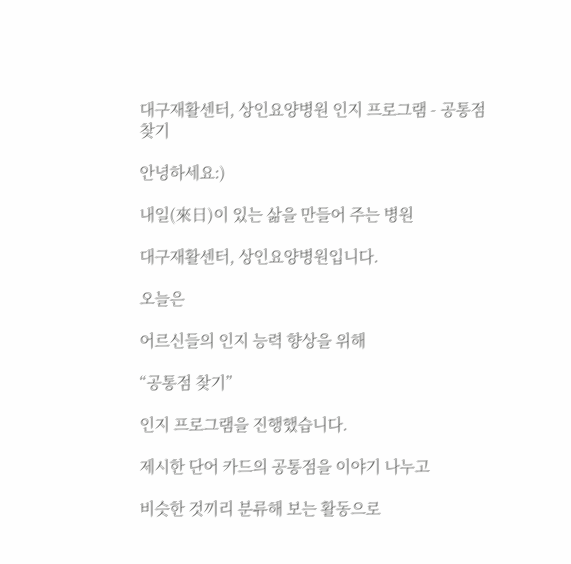대구재활센터, 상인요양병원 인지 프로그램 - 공통점 찾기

안녕하세요:)

내일(來日)이 있는 삶을 만들어 주는 병원

대구재활센터, 상인요양병원입니다.

오늘은

어르신들의 인지 능력 향상을 위해

“공통점 찾기”

인지 프로그램을 진행했습니다.

제시한 단어 카드의 공통점을 이야기 나누고

비슷한 것끼리 분류해 보는 활동으로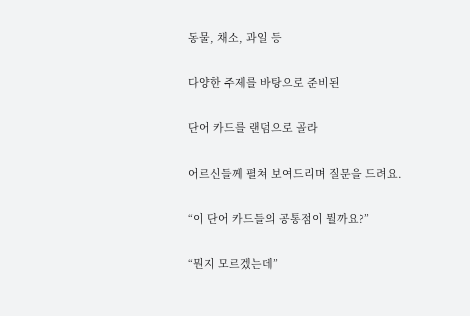동물, 채소, 과일 등

다양한 주제를 바탕으로 준비된

단어 카드를 랜덤으로 골라

어르신들께 펼쳐 보여드리며 질문을 드려요.

“이 단어 카드들의 공통점이 뭘까요?”

“뭔지 모르겠는데”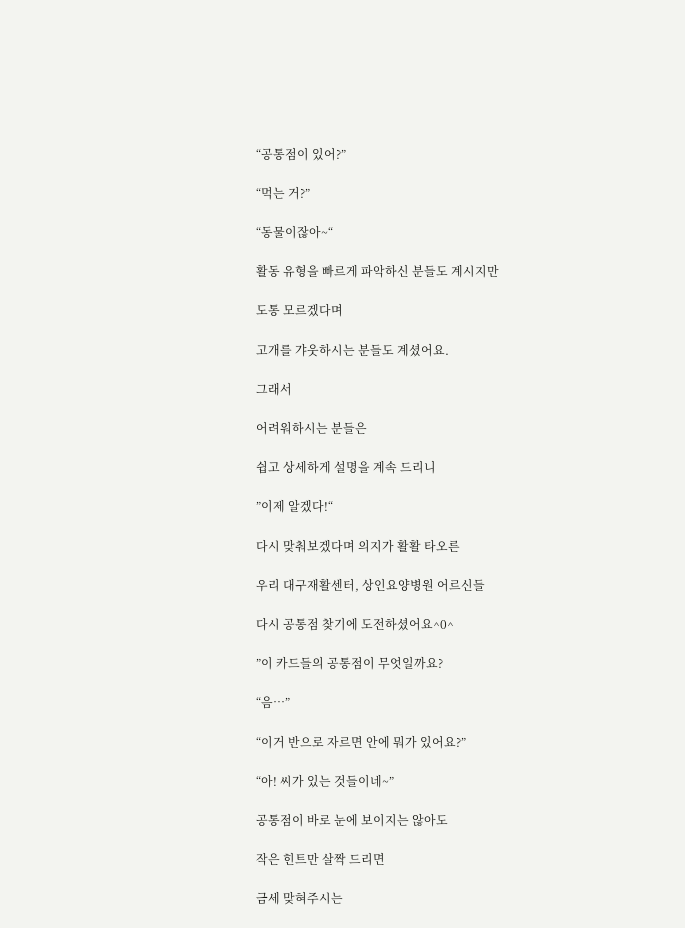“공통점이 있어?”

“먹는 거?”

“동물이잖아~“

활동 유형을 빠르게 파악하신 분들도 계시지만

도통 모르겠다며

고개를 갸웃하시는 분들도 계셨어요.

그래서

어려워하시는 분들은

쉽고 상세하게 설명을 계속 드리니

”이제 알겠다!“

다시 맞춰보겠다며 의지가 활활 타오른

우리 대구재활센터, 상인요양병원 어르신들

다시 공통점 찾기에 도전하셨어요^0^

”이 카드들의 공통점이 무엇일까요?

“음…”

“이거 반으로 자르면 안에 뭐가 있어요?”

“아! 씨가 있는 것들이네~”

공통점이 바로 눈에 보이지는 않아도

작은 힌트만 살짝 드리면

금세 맞혀주시는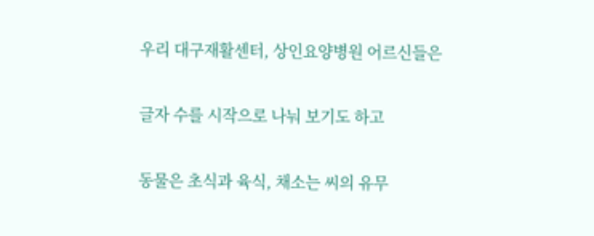우리 대구재활센터, 상인요양병원 어르신들은

글자 수를 시작으로 나눠 보기도 하고

동물은 초식과 육식, 채소는 씨의 유무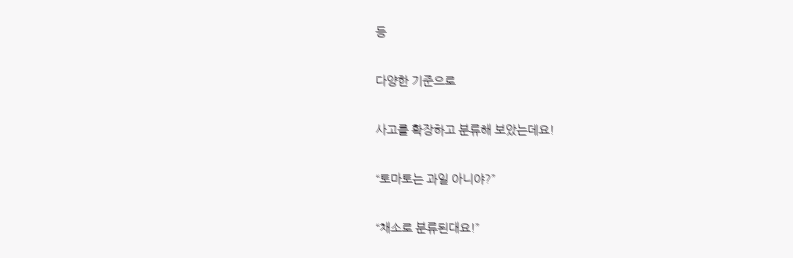등

다양한 기준으로

사고를 확장하고 분류해 보았는데요!

“토마토는 과일 아니야?”

“채소로 분류된대요!”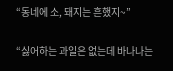“동네에 소, 돼지는 흔했지~”

“싫어하는 과일은 없는데 바나나는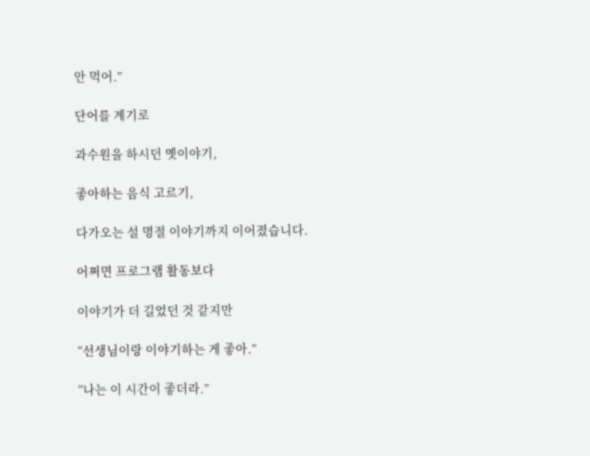안 먹어.”

단어를 계기로

과수원을 하시던 옛이야기,

좋아하는 음식 고르기,

다가오는 설 명절 이야기까지 이어졌습니다.

어쩌면 프로그램 활동보다

이야기가 더 길었던 것 같지만

“선생님이랑 이야기하는 게 좋아.”

“나는 이 시간이 좋더라.”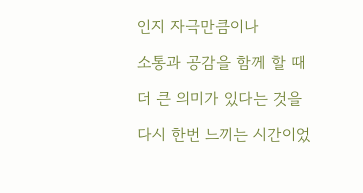인지 자극만큼이나

소통과 공감을 함께 할 때

더 큰 의미가 있다는 것을

다시 한번 느끼는 시간이었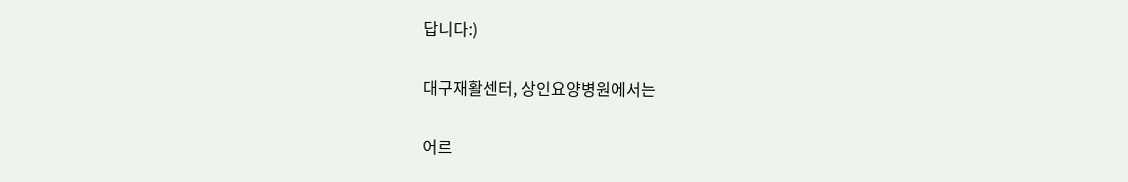답니다:)

대구재활센터, 상인요양병원에서는

어르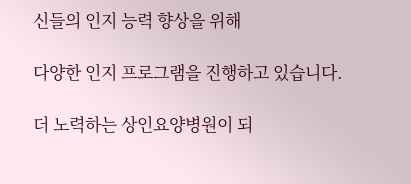신들의 인지 능력 향상을 위해

다양한 인지 프로그램을 진행하고 있습니다.

더 노력하는 상인요양병원이 되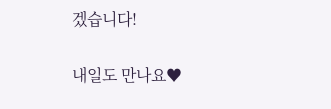겠습니다!

내일도 만나요♥